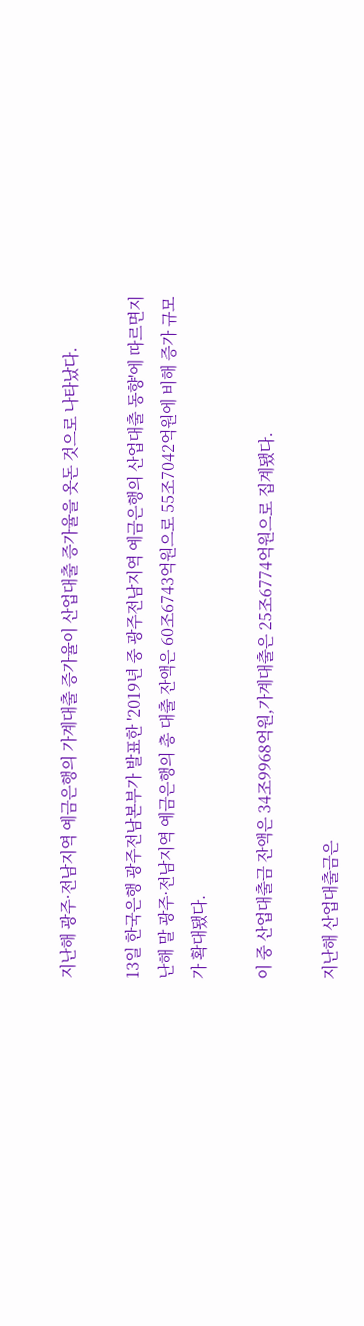지난해 광주·전남지역 예금은행의 가계대출 증가율이 산업대출 증가율을 옷돈 것으로 나타났다.

13일 한국은행 광주전남본부가 발표한 '2019년 중 광주전남지역 예금은행의 산업대출 동향'에 따르면지난해 말 광주·전남지역 예금은행의 총 대출 잔액은 60조6743억원으로 55조7042억원에 비해 증가 규모가 확대됐다.

이 중 산업대출금 잔액은 34조9968억원,가계대출은 25조6774억원으로 집계됐다.

지난해 산업대출금은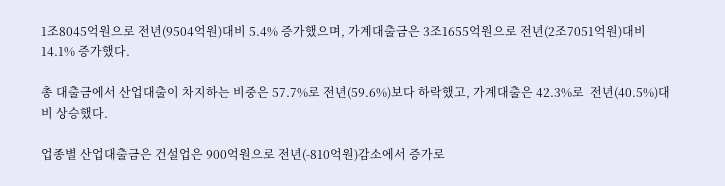1조8045억원으로 전년(9504억원)대비 5.4% 증가했으며, 가계대출금은 3조1655억원으로 전년(2조7051억원)대비 14.1% 증가했다.

총 대출금에서 산업대출이 차지하는 비중은 57.7%로 전년(59.6%)보다 하락했고, 가계대출은 42.3%로  전년(40.5%)대비 상승했다.

업종별 산업대출금은 건설업은 900억원으로 전년(-810억원)감소에서 증가로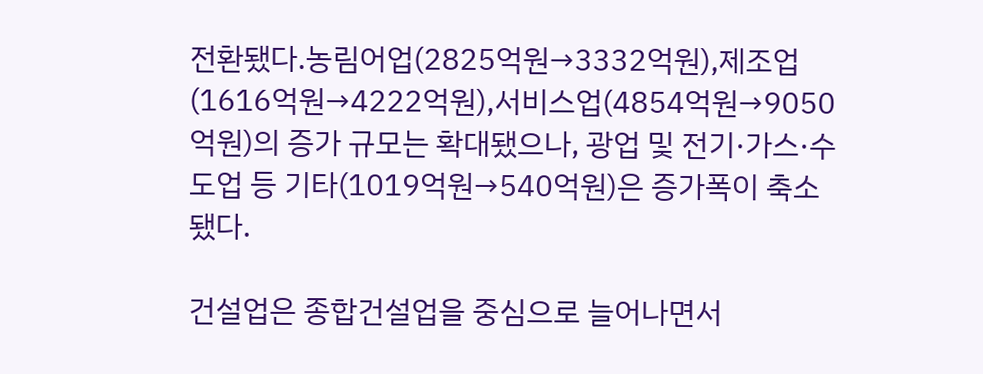전환됐다.농림어업(2825억원→3332억원),제조업(1616억원→4222억원),서비스업(4854억원→9050억원)의 증가 규모는 확대됐으나, 광업 및 전기·가스·수도업 등 기타(1019억원→540억원)은 증가폭이 축소됐다.

건설업은 종합건설업을 중심으로 늘어나면서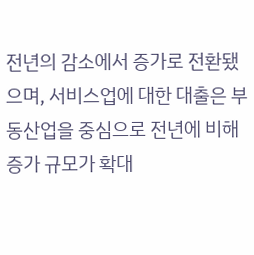전년의 감소에서 증가로 전환됐으며, 서비스업에 대한 대출은 부동산업을 중심으로 전년에 비해 증가 규모가 확대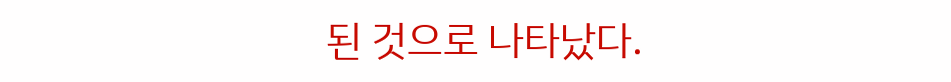된 것으로 나타났다.